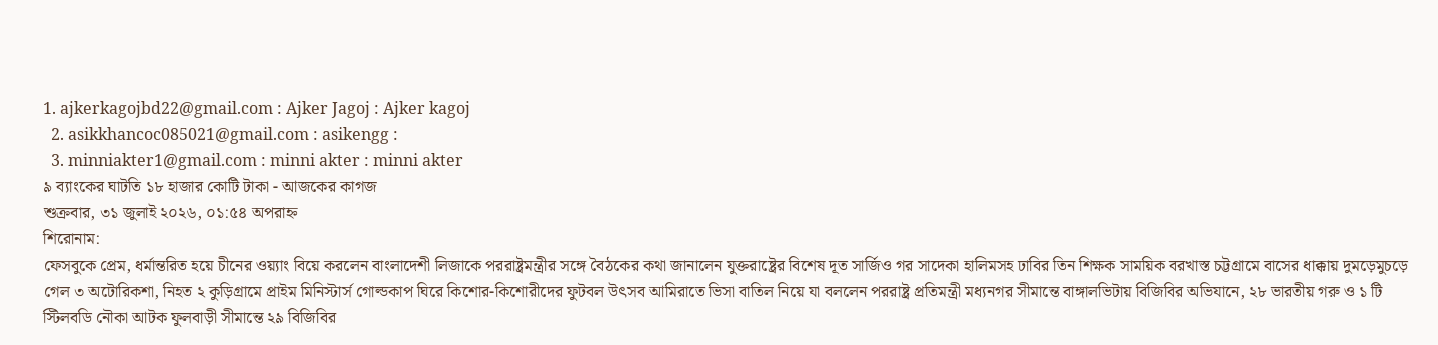1. ajkerkagojbd22@gmail.com : Ajker Jagoj : Ajker kagoj
  2. asikkhancoc085021@gmail.com : asikengg :
  3. minniakter1@gmail.com : minni akter : minni akter
৯ ব্যাংকের ঘাটতি ১৮ হাজার কোটি টাকা - আজকের কাগজ
শুক্রবার, ৩১ জুলাই ২০২৬, ০১:৫৪ অপরাহ্ন
শিরোনাম:
ফেসবুকে প্রেম, ধর্মান্তরিত হয়ে চীনের ওয়্যাং বিয়ে করলেন বাংলাদেশী লিজাকে পররাষ্ট্রমন্ত্রীর সঙ্গে বৈঠকের কথা জানালেন যুক্তরাষ্ট্রের বিশেষ দূত সার্জিও গর সাদেকা হালিমসহ ঢাবির তিন শিক্ষক সাময়িক বরখাস্ত চট্টগ্রামে বাসের ধাক্কায় দুমড়েমুচড়ে গেল ৩ অটোরিকশা, নিহত ২ কুড়িগ্রামে প্রাইম মিনিস্টার্স গোল্ডকাপ ঘিরে কিশোর-কিশোরীদের ফুটবল উৎসব আমিরাতে ভিসা বাতিল নিয়ে যা বললেন পররাষ্ট্র প্রতিমন্ত্রী মধ্যনগর সীমান্তে বাঙ্গালভিটায় বিজিবির অভিযানে, ২৮ ভারতীয় গরু ও ১ টি স্টিলবডি নৌকা আটক ফুলবাড়ী সীমান্তে ২৯ বিজিবির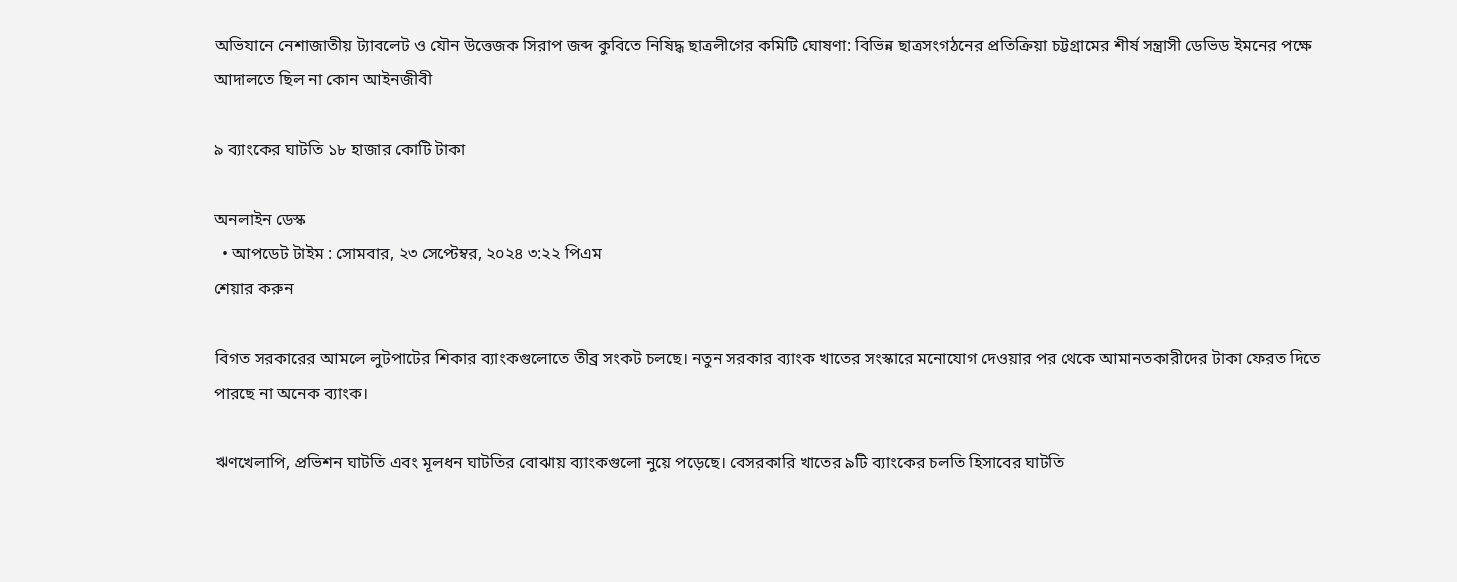অভিযানে নেশাজাতীয় ট্যাবলেট ও যৌন উত্তেজক সিরাপ জব্দ কুবিতে নিষিদ্ধ ছাত্রলীগের কমিটি ঘোষণা: বিভিন্ন ছাত্রসংগঠনের প্রতিক্রিয়া চট্টগ্রামের শীর্ষ সন্ত্রাসী ডেভিড ইমনের পক্ষে আদালতে ছিল না কোন আইনজীবী

৯ ব্যাংকের ঘাটতি ১৮ হাজার কোটি টাকা

অনলাইন ডেস্ক
  • আপডেট টাইম : সোমবার, ২৩ সেপ্টেম্বর, ২০২৪ ৩:২২ পিএম
শেয়ার করুন

বিগত সরকারের আমলে লুটপাটের শিকার ব্যাংকগুলোতে তীব্র সংকট চলছে। নতুন সরকার ব্যাংক খাতের সংস্কারে মনোযোগ দেওয়ার পর থেকে আমানতকারীদের টাকা ফেরত দিতে পারছে না অনেক ব্যাংক।

ঋণখেলাপি, প্রভিশন ঘাটতি এবং মূলধন ঘাটতির বোঝায় ব্যাংকগুলো নুয়ে পড়েছে। বেসরকারি খাতের ৯টি ব্যাংকের চলতি হিসাবের ঘাটতি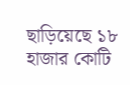ছাড়িয়েছে ১৮ হাজার কোটি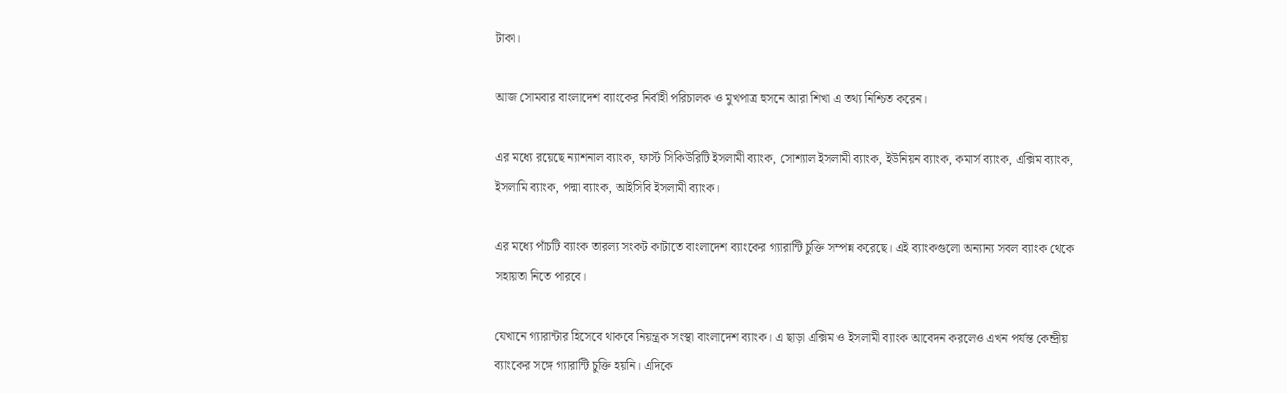টাকা।

আজ সোমবার বাংলাদেশ ব্যাংকের নির্বাহী পরিচালক ও মুখপাত্র হুসনে আরা শিখা এ তথ্য নিশ্চিত করেন।

এর মধ্যে রয়েছে ন্যাশনাল ব্যাংক, ফার্স্ট সিকিউরিটি ইসলামী ব্যাংক, সোশ্যাল ইসলামী ব্যাংক, ইউনিয়ন ব্যাংক, কমার্স ব্যাংক, এক্সিম ব্যাংক, ইসলামি ব্যাংক, পদ্মা ব্যাংক, আইসিবি ইসলামী ব্যাংক।

এর মধ্যে পাঁচটি ব্যাংক তারল্য সংকট কাটাতে বাংলাদেশ ব্যাংকের গ্যারান্টি চুক্তি সম্পন্ন করেছে। এই ব্যাংকগুলো অন্যান্য সবল ব্যাংক থেকে সহায়তা নিতে পারবে।

যেখানে গ্যারান্টার হিসেবে থাকবে নিয়ন্ত্রক সংস্থা বাংলাদেশ ব্যাংক। এ ছাড়া এক্সিম ও ইসলামী ব্যাংক আবেদন করলেও এখন পর্যন্ত কেন্দ্রীয় ব্যাংকের সঙ্গে গ্যারান্টি চুক্তি হয়নি। এদিকে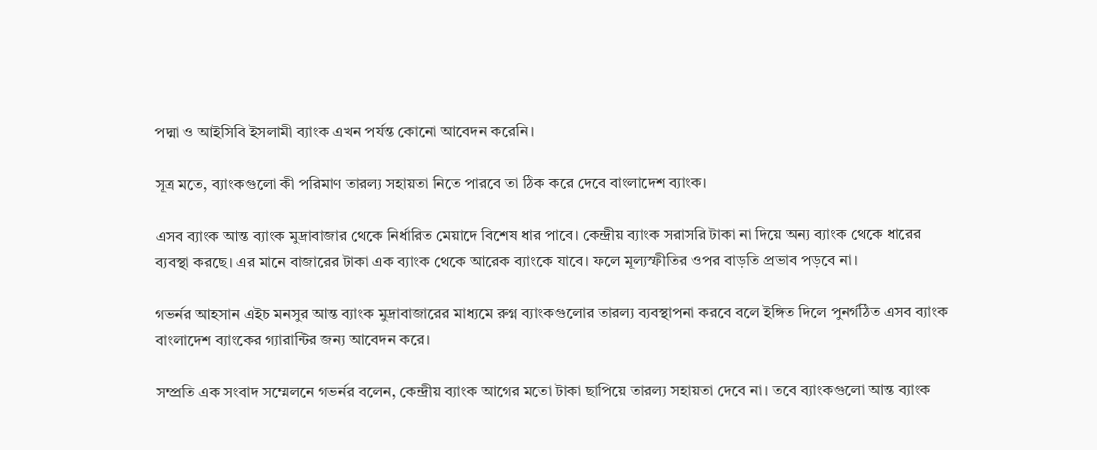পদ্মা ও আইসিবি ইসলামী ব্যাংক এখন পর্যন্ত কোনো আবেদন করেনি।

সূত্র মতে, ব্যাংকগুলো কী পরিমাণ তারল্য সহায়তা নিতে পারবে তা ঠিক করে দেবে বাংলাদেশ ব্যাংক।

এসব ব্যাংক আন্ত ব্যাংক মুদ্রাবাজার থেকে নির্ধারিত মেয়াদে বিশেষ ধার পাবে। কেন্দ্রীয় ব্যাংক সরাসরি টাকা না দিয়ে অন্য ব্যাংক থেকে ধারের ব্যবস্থা করছে। এর মানে বাজারের টাকা এক ব্যাংক থেকে আরেক ব্যাংকে যাবে। ফলে মূল্যস্ফীতির ওপর বাড়তি প্রভাব পড়বে না।

গভর্নর আহসান এইচ মনসুর আন্ত ব্যাংক মুদ্রাবাজারের মাধ্যমে রুগ্ন ব্যাংকগুলোর তারল্য ব্যবস্থাপনা করবে বলে ইঙ্গিত দিলে পুনর্গঠিত এসব ব্যাংক বাংলাদেশ ব্যাংকের গ্যারান্টির জন্য আবেদন করে।

সম্প্রতি এক সংবাদ সম্মেলনে গভর্নর বলেন, কেন্দ্রীয় ব্যাংক আগের মতো টাকা ছাপিয়ে তারল্য সহায়তা দেবে না। তবে ব্যাংকগুলো আন্ত ব্যাংক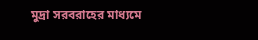মুদ্রা সরবরাহের মাধ্যমে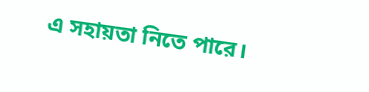এ সহায়তা নিতে পারে।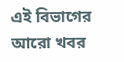এই বিভাগের আরো খবর